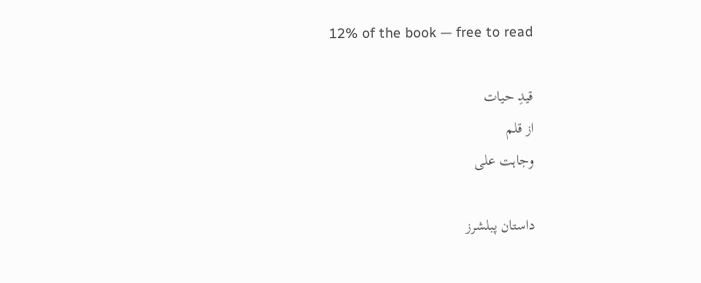12% of the book — free to read

قیدِ حیات
از قلم
وجاہت علی

داستان پبلشرز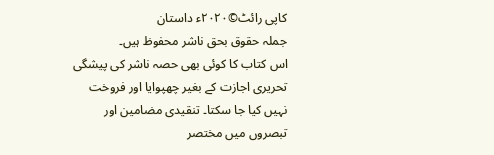کاپی رائٹ©۲۰۲۰ء داستان
جملہ حقوق بحق ناشر محفوظ ہیں۔
اس کتاب کا کوئی بھی حصہ ناشر کی پیشگی تحریری اجازت کے بغیر چھپوایا اور فروخت نہیں کیا جا سکتا۔ تنقیدی مضامين اور تبصروں میں مختصر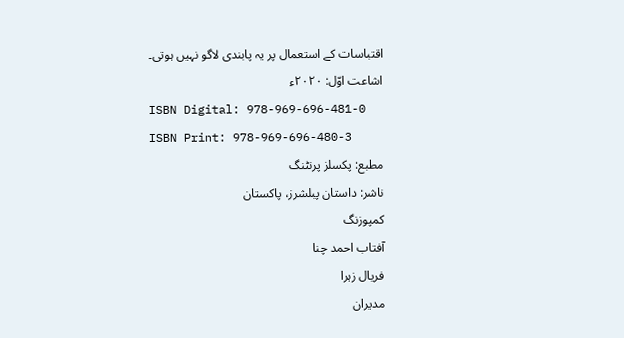اقتباسات کے استعمال پر یہ پابندی لاگو نہیں ہوتی۔
اشاعت اوّل: ۲۰۲۰ء
ISBN Digital: 978-969-696-481-0
ISBN Print: 978-969-696-480-3
مطبع: پکسلز پرنٹنگ
ناشر: داستان پبلشرز، پاکستان
کمپوزنگ
آفتاب احمد چنا
فریال زہرا
مدیران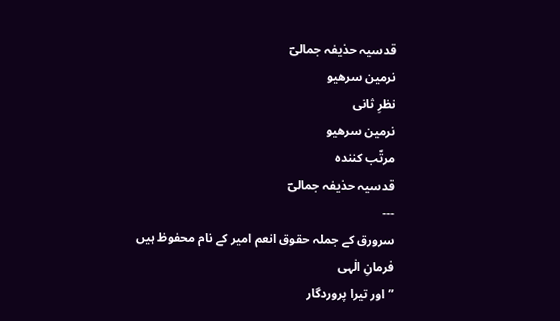قدسیہ حذیفہ جمالیؔ
نرمین سرھیو
نظرِ ثانی
نرمین سرھیو
مرتّب کنندہ
قدسیہ حذیفہ جمالیؔ
---
سرورق کے جملہ حقوق انعم امیر کے نام محفوظ ہیں
فرمانِ الٰہی
”اور تیرا پروردگار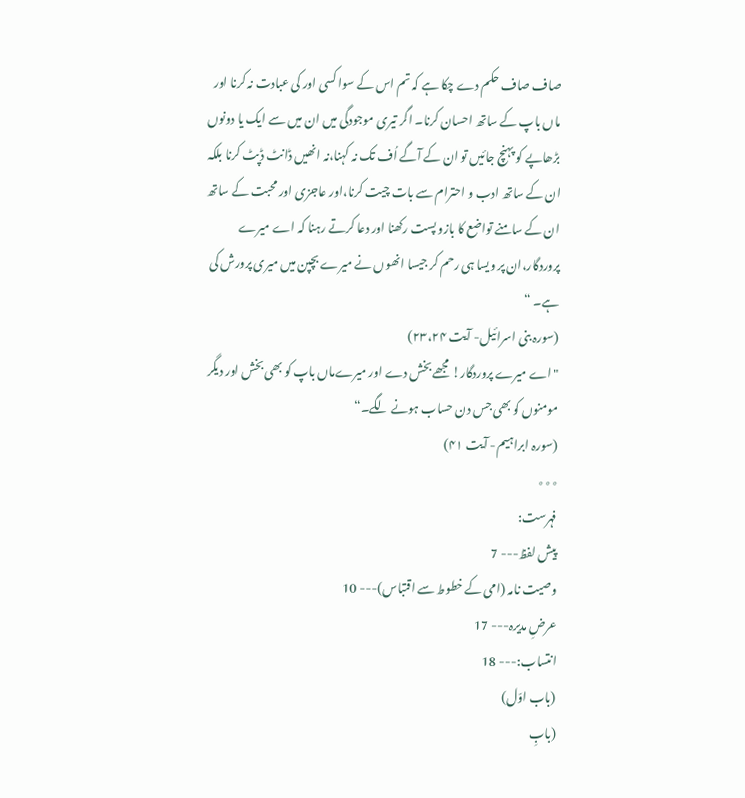صاف صاف حکم دے چکا ہے کہ تم اس کے سوا کسی اور کی عبادت نہ کرنا اور ماں باپ کے ساتھ احسان کرنا۔ اگر تیری موجودگی میں ان میں سے ایک یا دونوں بڑھاپے کو پہنچ جائیں تو ان کے آگے اُف تک نہ کہنا،نہ انھیں ڈانٹ ڈپٹ کرنا بلکہ ان کے ساتھ ادب و احترام سے بات چیت کرنا،اور عاجزی اور محبت کے ساتھ ان کے سامنے تواضع کا بازو پست رکھنا اور دعا کرتے رہنا کہ اے میرے پروردگار،ان پر ویسا ہی رحم کر جیسا انھوں نے میرے بچپن میں میری پرورش کی ہے۔ “
(سورہ بنی اسرائیل- آیت ۲۳،۲۴)
"اے میرے پروردگار! مجھے بخش دے اور میرےماں باپ کو بھی بخش اور دیگر مومنوں کو بھی جس دن حساب ہونے لگے۔“
(سورہ ابراہیم- آیت ۴۱)
٭٭٭
فہرست:
پیش لفظ--- 7
وصیت نامہ (امی کے خطوط سے اقتباس)--- 10
عرضِ مدیرہ--- 17
انتساب:--- 18
(باب اوّل)
(بابِ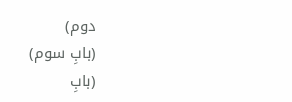دوم)
(بابِ سوم)
(بابِ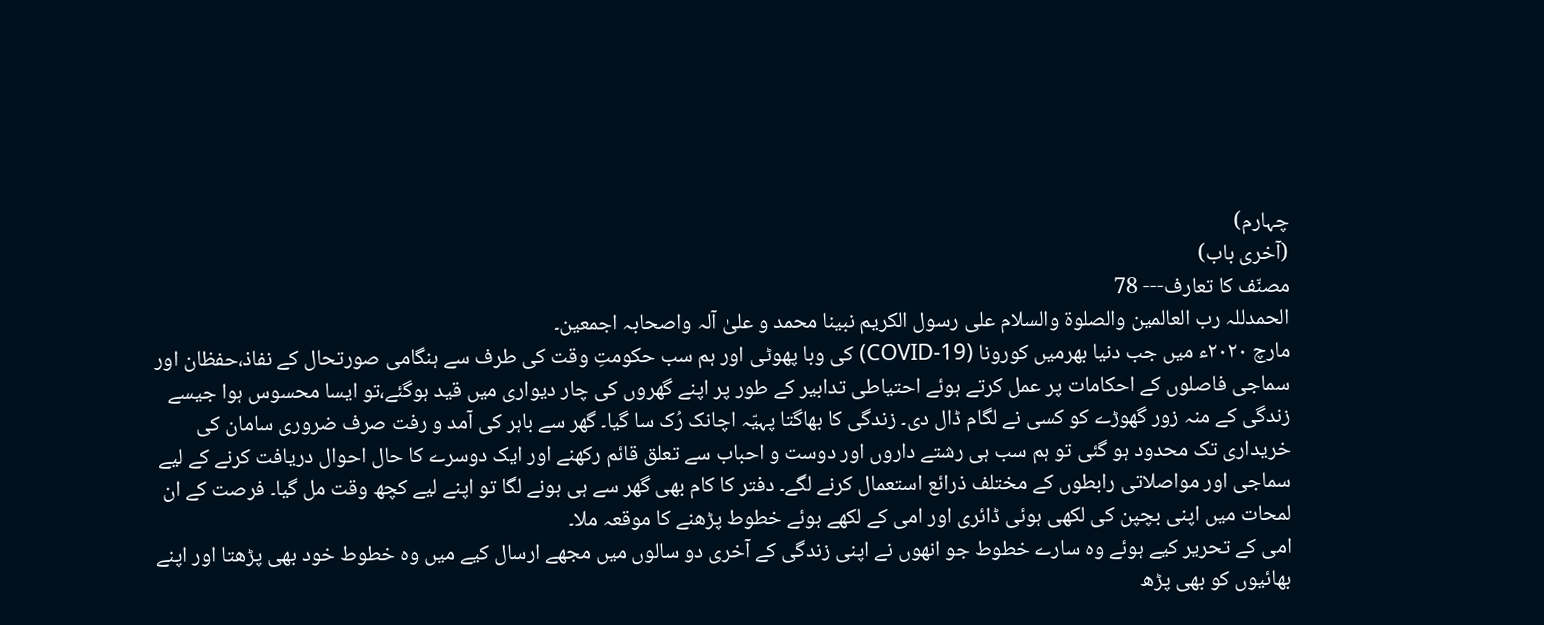چہارم)
(آخری باب)
مصنّف کا تعارف--- 78
الحمدللہ رب العالمین والصلوۃ والسلام علی رسول الکریم نبینا محمد و علیٰ آلہ واصحابہ اجمعین۔
مارچ ۲۰۲۰ء میں جب دنیا بھرمیں کورونا (COVID-19) کی وبا پھوٹی اور ہم سب حکومتِ وقت کی طرف سے ہنگامی صورتحال کے نفاذ،حفظان اور سماجی فاصلوں کے احکامات پر عمل کرتے ہوئے احتیاطی تدابیر کے طور پر اپنے گھروں کی چار دیواری میں قید ہوگئے،تو ایسا محسوس ہوا جیسے زندگی کے منہ زور گھوڑے کو کسی نے لگام ڈال دی۔ زندگی کا بھاگتا پہیّہ اچانک رُک سا گیا۔ گھر سے باہر کی آمد و رفت صرف ضروری سامان کی خریداری تک محدود ہو گئی تو ہم سب ہی رشتے داروں اور دوست و احباب سے تعلق قائم رکھنے اور ایک دوسرے کا حال احوال دریافت کرنے کے لیے سماجی اور مواصلاتی رابطوں کے مختلف ذرائع استعمال کرنے لگے۔ دفتر کا کام بھی گھر سے ہی ہونے لگا تو اپنے لیے کچھ وقت مل گیا۔ فرصت کے ان لمحات میں اپنی بچپن کی لکھی ہوئی ڈائری اور امی کے لکھے ہوئے خطوط پڑھنے کا موقعہ ملا۔
امی کے تحریر کیے ہوئے وہ سارے خطوط جو انھوں نے اپنی زندگی کے آخری دو سالوں میں مجھے ارسال کیے میں وہ خطوط خود بھی پڑھتا اور اپنے بھائیوں کو بھی پڑھ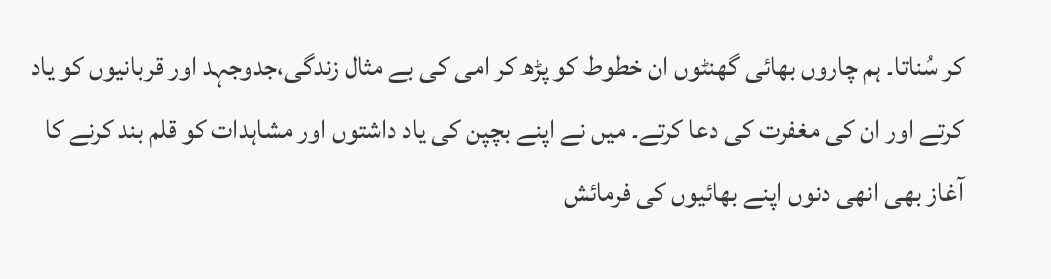کر سُناتا۔ ہم چاروں بھائی گھنٹوں ان خطوط کو پڑھ کر امی کی بے مثال زندگی،جدوجہد اور قربانیوں کو یاد کرتے اور ان کی مغفرت کی دعا کرتے۔ میں نے اپنے بچپن کی یاد داشتوں اور مشاہدات کو قلم بند کرنے کا آغاز بھی انھی دنوں اپنے بھائیوں کی فرمائش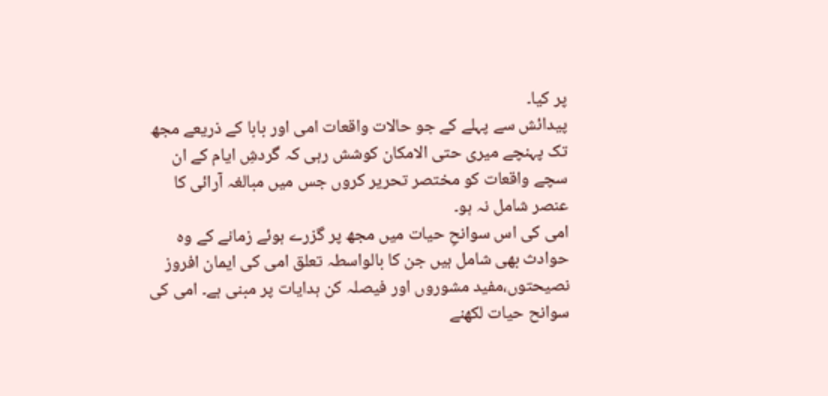پر کیا۔
پیدائش سے پہلے کے جو حالات واقعات امی اور بابا کے ذریعے مجھ تک پہنچے میری حتی الامکان کوشش رہی کہ گردشِ ایام کے ان سچے واقعات کو مختصر تحریر کروں جس میں مبالغہ آرائی کا عنصر شامل نہ ہو۔
امی کی اس سوانحِ حیات میں مجھ پر گزرے ہوئے زمانے کے وہ حوادث بھی شامل ہیں جن کا بالواسطہ تعلق امی کی ایمان افروز نصیحتوں،مفید مشوروں اور فیصلہ کن ہدایات پر مبنی ہے۔ امی کی سوانح حیات لکھنے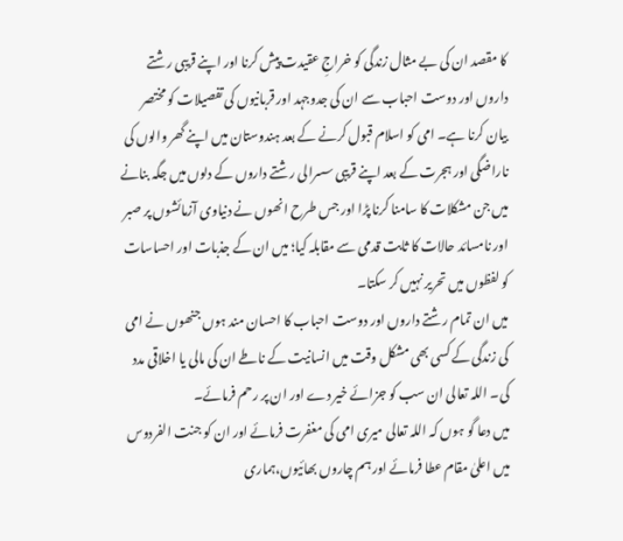کا مقصد ان کی بے مثال زندگی کو خراجِ عقیدت پیش کرنا اور اپنے قریبی رشتے داروں اور دوست احباب سے ان کی جدوجہد اور قربانیوں کی تفصیلات کو مختصر بیان کرنا ہے۔ امی کو اسلام قبول کرنے کے بعد ہندوستان میں اپنے گھر والوں کی ناراضگی اور ہجرت کے بعد اپنے قریبی سسرالی رشتے داروں کے دلوں میں جگہ بنانے میں جن مشکلات کا سامنا کرنا پڑا اور جس طرح انھوں نے دنیاوی آزمائشوں پر صبر اور نامسائد حالات کا ثابت قدمی سے مقابلہ کیا؛ میں ان کے جذبات اور احساسات کو لفظوں میں تحریر نہیں کر سکتا۔
میں ان تمام رشتے داروں اور دوست احباب کا احسان مند ہوں جنھوں نے امی کی زندگی کے کسی بھی مشکل وقت میں انسانیت کے ناطے ان کی مالی یا اخلاقی مدد کی۔ اللہ تعالی ان سب کو جزائے خیر دے اور ان پر رحم فرمائے۔
میں دعا گو ہوں کہ اللہ تعالی میری امی کی مغفرت فرمائے اور ان کو جنت الفردوس میں اعلیٰ مقام عطا فرمائے اور ہم چاروں بھائیوں،ہماری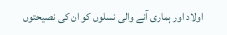اولاد اور ہماری آنے والی نسلوں کو ان کی نصیحتوں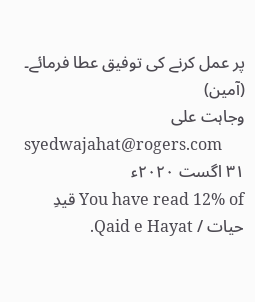پر عمل کرنے کی توفیق عطا فرمائے۔ (آمین)
وجاہت علی
syedwajahat@rogers.com
۳۱ اگست ۲۰۲۰ء
You have read 12% of قیدِ حیات / Qaid e Hayat.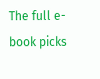The full e-book picks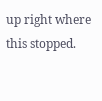up right where this stopped.